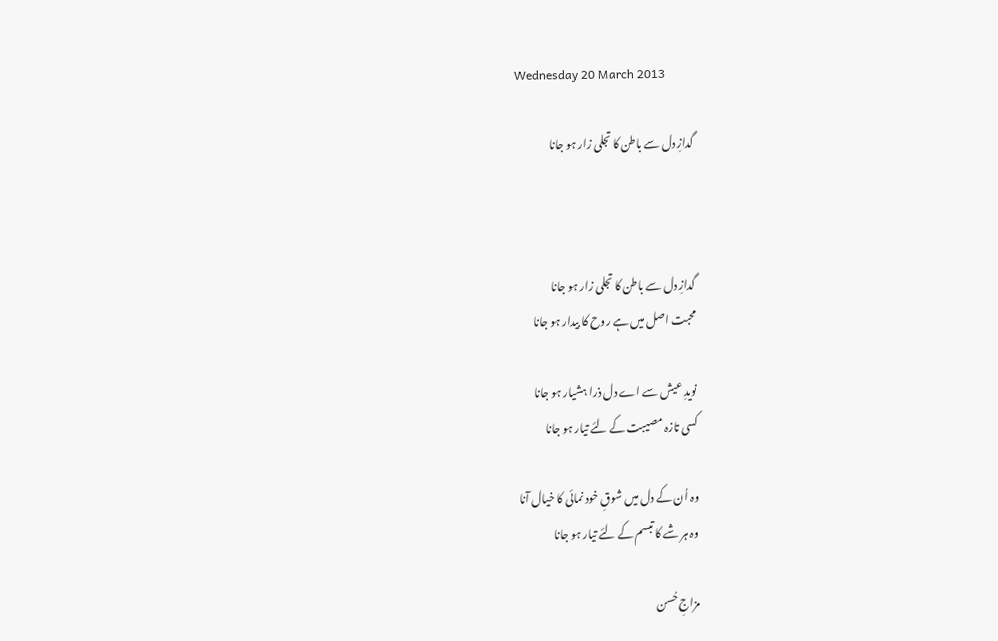Wednesday 20 March 2013

گدازِ دل سے باطن کا تجلی زار ہو جانا



گدازِ دل سے باطن کا تجلی زار ہو جانا
محبت اصل میں ہے روح کا بیدار ہو جانا

نویدِ عیش سے اے دل ذرا ہشیار ہو جانا
کسی تازہ مصیبت کے لئے تیار ہو جانا

وہ اُن کے دل میں شوقِ خود نمائی کا خیال آنا
وہ ہر شے کا تبسم کے لئے تیار ہو جانا

مزاجِ حُسن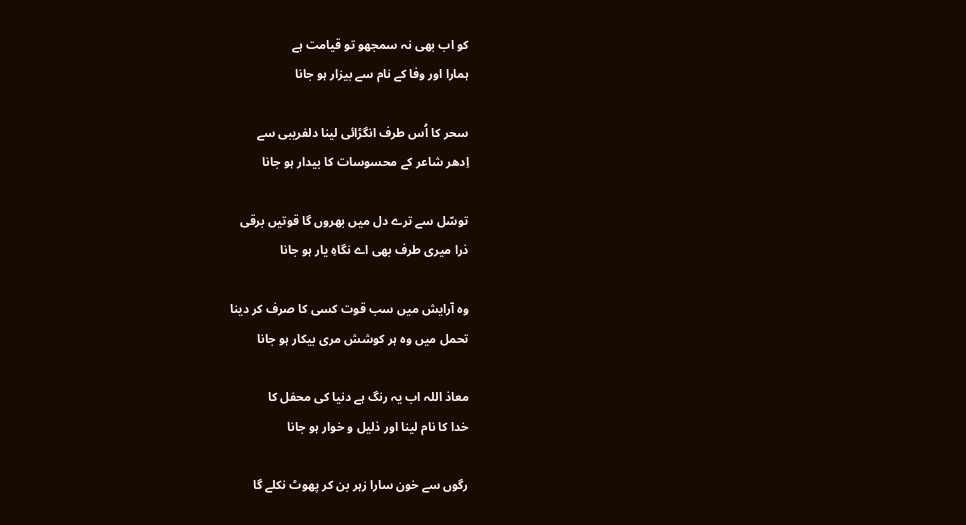کو اب بھی نہ سمجھو تو قیامت ہے
ہمارا اور وفا کے نام سے بیزار ہو جانا

سحر کا اُس طرف انگڑائی لینا دلفریبی سے
اِدھر شاعر کے محسوسات کا بیدار ہو جانا

توسّل سے ترے دل میں بھروں گا قوتیں برقی
ذرا میری طرف بھی اے نگاہِ یار ہو جانا

وہ آرایش میں سب قوت کسی کا صرف کر دینا
تحمل میں وہ ہر کوشش مری بیکار ہو جانا

معاذ اللہ اب یہ رنگ ہے دنیا کی محفل کا
خدا کا نام لینا اور ذلیل و خوار ہو جانا

رگوں سے خون سارا زہر بن کر پھوٹ نکلے گا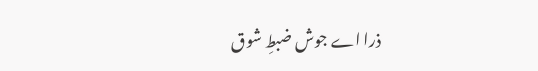ذرا اے جوش ضبطِ شوق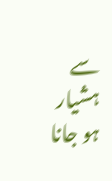سے ہشیار ہو جانا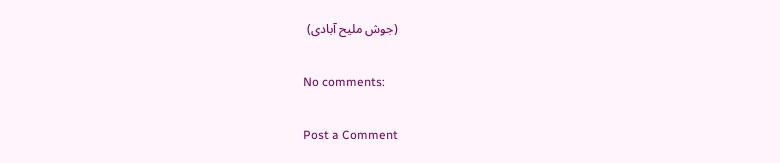(جوش ملیح آبادی)

No comments:

Post a Comment